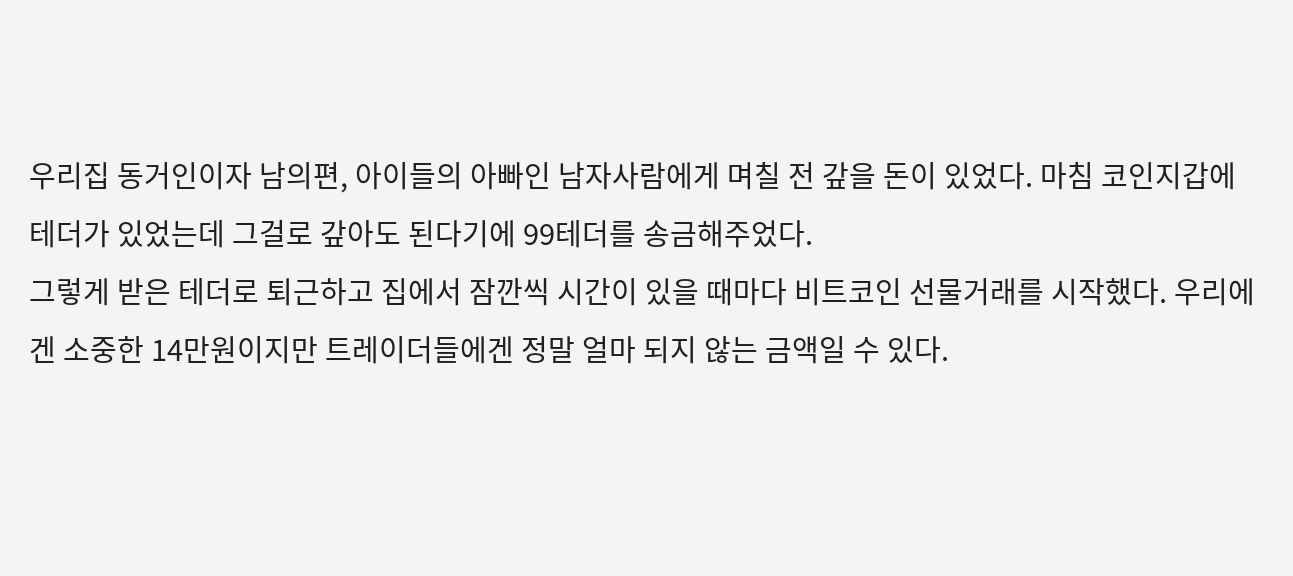우리집 동거인이자 남의편, 아이들의 아빠인 남자사람에게 며칠 전 갚을 돈이 있었다. 마침 코인지갑에 테더가 있었는데 그걸로 갚아도 된다기에 99테더를 송금해주었다.
그렇게 받은 테더로 퇴근하고 집에서 잠깐씩 시간이 있을 때마다 비트코인 선물거래를 시작했다. 우리에겐 소중한 14만원이지만 트레이더들에겐 정말 얼마 되지 않는 금액일 수 있다.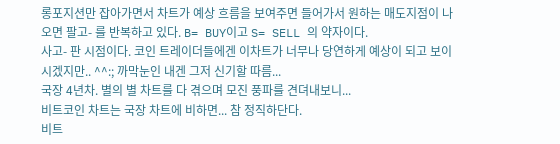롱포지션만 잡아가면서 차트가 예상 흐름을 보여주면 들어가서 원하는 매도지점이 나오면 팔고- 를 반복하고 있다. B= BUY이고 S= SELL 의 약자이다.
사고- 판 시점이다. 코인 트레이더들에겐 이차트가 너무나 당연하게 예상이 되고 보이시겠지만.. ^^:; 까막눈인 내겐 그저 신기할 따름...
국장 4년차. 별의 별 차트를 다 겪으며 모진 풍파를 견뎌내보니...
비트코인 차트는 국장 차트에 비하면... 참 정직하단다.
비트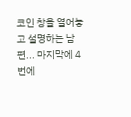코인 창을 열어놓고 설명하는 남편... 마지막에 4번에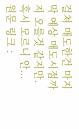걸쳐 매도한건 마지막 예상 매도시점까지 오를것 같지만.
혹시 모르니 안...
원문 링크 :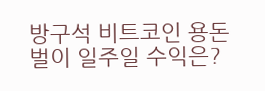방구석 비트코인 용돈벌이 일주일 수익은?